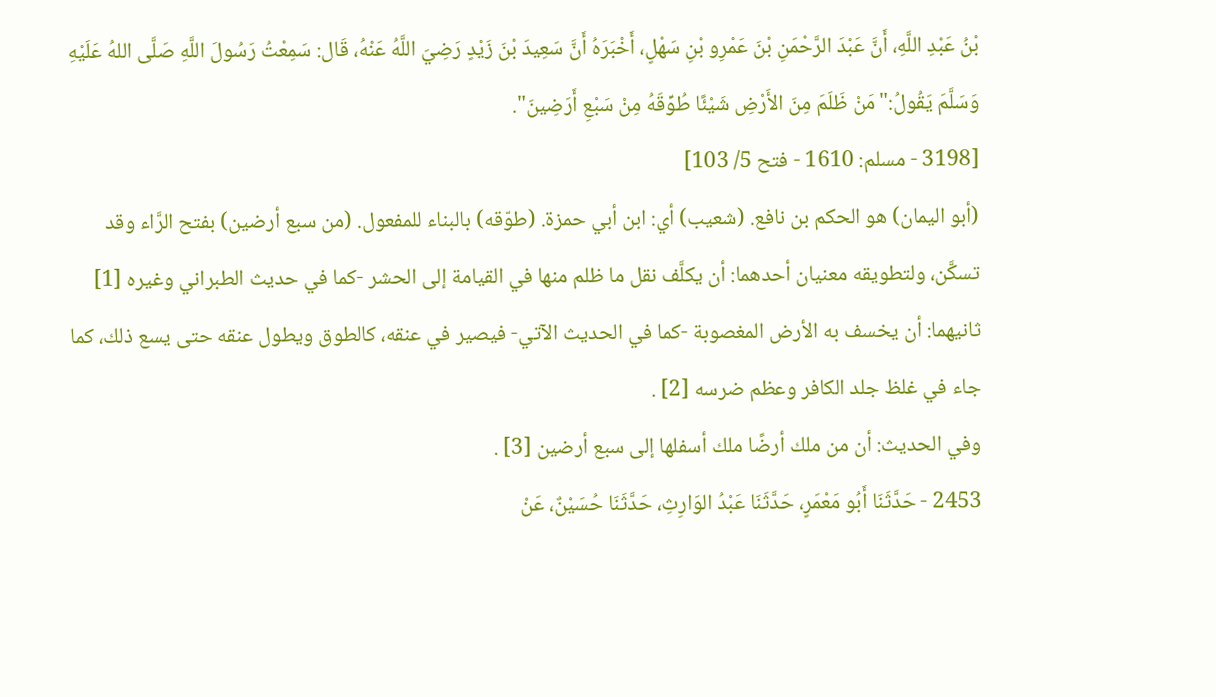بْنُ عَبْدِ اللَّهِ، أَنَّ عَبْدَ الرَّحْمَنِ بْنَ عَمْرِو بْنِ سَهْلٍ، أَخْبَرَهُ أَنَّ سَعِيدَ بْنَ زَيْدٍ رَضِيَ اللَّهُ عَنْهُ، قَال: سَمِعْتُ رَسُولَ اللَّهِ صَلَّى اللهُ عَلَيْهِ وَسَلَّمَ يَقُولُ:"مَنْ ظَلَمَ مِنَ الأَرْضِ شَيْئًا طُوِّقَهُ مِنْ سَبْعِ أَرَضِينَ".
[3198 - مسلم: 1610 - فتح 5/ 103]
(أبو اليمان) هو الحكم بن نافع. (شعيب) أي: ابن أبي حمزة. (طوّقه) بالبناء للمفعول. (من سبع أرضين) بفتح الرَّاء وقد تسكَّن، ولتطويقه معنيان أحدهما: أن يكلَّف نقل ما ظلم منها في القيامة إلى الحشر -كما في حديث الطبراني وغيره [1] ثانيهما: أن يخسف به الأرض المغصوبة -كما في الحديث الآتي- فيصير في عنقه، كالطوق ويطول عنقه حتى يسع ذلك، كما جاء في غلظ جلد الكافر وعظم ضرسه [2] .
وفي الحديث: أن من ملك أرضًا ملك أسفلها إلى سبع أرضين [3] .
2453 - حَدَّثَنَا أَبُو مَعْمَرٍ، حَدَّثَنَا عَبْدُ الوَارِثِ، حَدَّثَنَا حُسَيْنٌ، عَنْ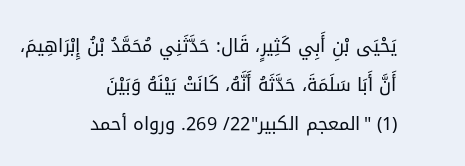يَحْيَى بْنِ أَبِي كَثِيرٍ، قَال: حَدَّثَنِي مُحَمَّدُ بْنُ إِبْرَاهِيمَ، أَنَّ أَبَا سَلَمَةَ، حَدَّثَهُ أَنَّهُ، كَانَتْ بَيْنَهُ وَبَيْنَ
(1) "المعجم الكبير"22/ 269. ورواه أحمد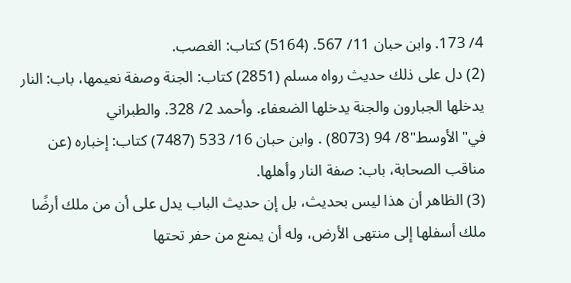4/ 173. وابن حبان 11/ 567. (5164) كتاب: الغصب.
(2) دل على ذلك حديث رواه مسلم (2851) كتاب: الجنة وصفة نعيمها، باب: النار يدخلها الجبارون والجنة يدخلها الضعفاء. وأحمد 2/ 328. والطبراني في"الأوسط"8/ 94 (8073) . وابن حبان 16/ 533 (7487) كتاب: إخباره (عن مناقب الصحابة، باب: صفة النار وأهلها.
(3) الظاهر أن هذا ليس بحديث، بل إن حديث الباب يدل على أن من ملك أرضًا ملك أسفلها إلى منتهى الأرض، وله أن يمنع من حفر تحتها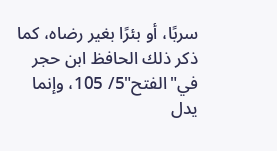سربًا، أو بئرًا بغير رضاه، كما ذكر ذلك الحافظ ابن حجر في"الفتح"5/ 105، وإنما يدل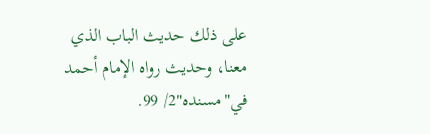على ذلك حديث الباب الذي معنا، وحديث رواه الإمام أحمد في"مسنده"2/ 99.